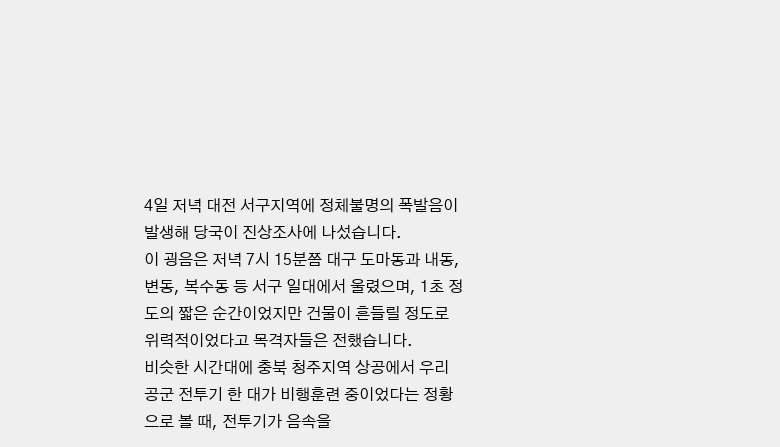4일 저녁 대전 서구지역에 정체불명의 폭발음이 발생해 당국이 진상조사에 나섰습니다.
이 굉음은 저녁 7시 15분쯤 대구 도마동과 내동, 변동, 복수동 등 서구 일대에서 울렸으며, 1초 정도의 짧은 순간이었지만 건물이 흔들릴 정도로 위력적이었다고 목격자들은 전했습니다.
비슷한 시간대에 충북 청주지역 상공에서 우리 공군 전투기 한 대가 비행훈련 중이었다는 정황으로 볼 때, 전투기가 음속을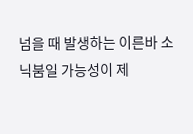넘을 때 발생하는 이른바 소닉붐일 가능성이 제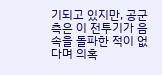기되고 있지만, 공군 측은 이 전투기가 음속을 돌파한 적이 없다며 의혹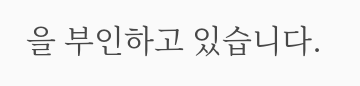을 부인하고 있습니다.